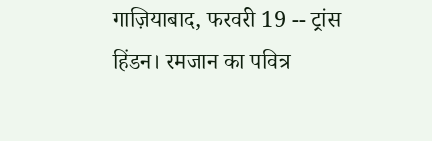गाज़ियाबाद, फरवरी 19 -- ट्रांस हिंडन। रमजान का पवित्र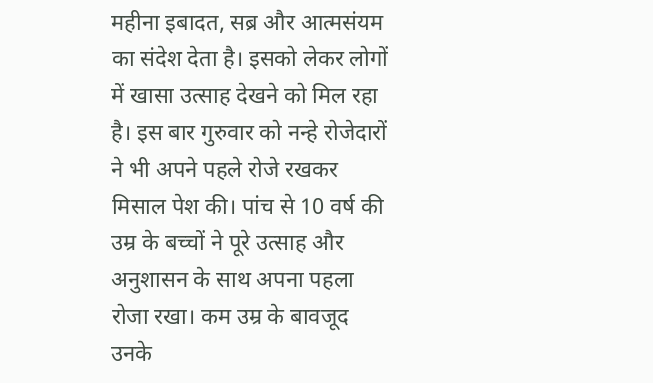महीना इबादत, सब्र और आत्मसंयम का संदेश देता है। इसको लेकर लोगों में खासा उत्साह देखने को मिल रहा है। इस बार गुरुवार को नन्हे रोजेदारों ने भी अपने पहले रोजे रखकर मिसाल पेश की। पांच से 10 वर्ष की उम्र के बच्चों ने पूरे उत्साह और अनुशासन के साथ अपना पहला रोजा रखा। कम उम्र के बावजूद उनके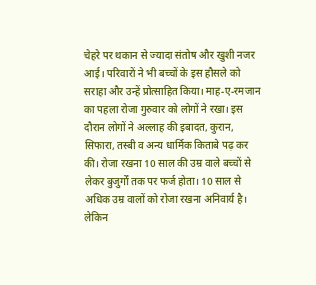चेहरे पर थकान से ज्यादा संतोष और खुशी नजर आई। परिवारों ने भी बच्चों के इस हौसले को सराहा और उन्हें प्रोत्साहित किया। माह-ए-रमजान का पहला रोजा गुरुवार को लोगों ने रखा। इस दौरान लोगों ने अल्लाह की इबादत, कुरान, सिफारा, तस्बी व अन्य धार्मिक किताबे पढ़ कर की। रोजा रखना 10 साल की उम्र वाले बच्चों से लेकर बुजुर्गों तक पर फर्ज होता। 10 साल से अधिक उम्र वालों को रोजा रखना अनिवार्य है। लेकिन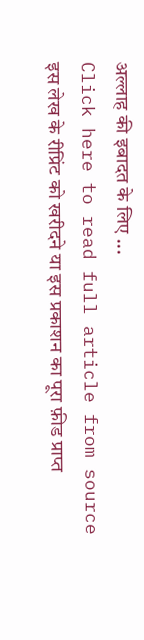अल्लाह की इबादत के लिए ...
Click here to read full article from source
इस लेख के रीप्रिंट को खरीदने या इस प्रकाशन का पूरा फ़ीड प्राप्त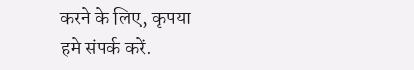करने के लिए, कृपया
हमे संपर्क करें.